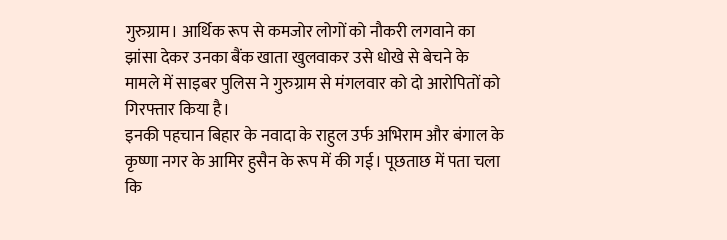गुरुग्राम। आर्थिक रूप से कमजोर लोगों को नौकरी लगवाने का झांसा देकर उनका बैंक खाता खुलवाकर उसे धोखे से बेचने के मामले में साइबर पुलिस ने गुरुग्राम से मंगलवार को दो आरोपितों को गिरफ्तार किया है।
इनकी पहचान बिहार के नवादा के राहुल उर्फ अभिराम और बंगाल के कृष्णा नगर के आमिर हुसैन के रूप में की गई। पूछताछ में पता चला कि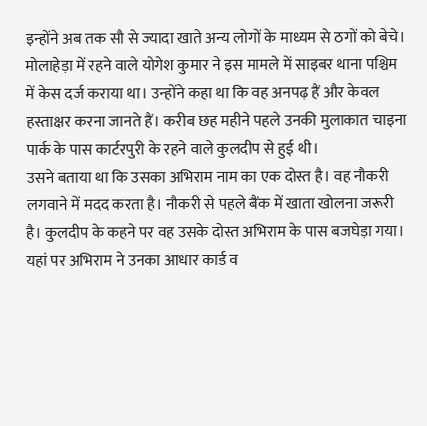इन्होंने अब तक सौ से ज्यादा खाते अन्य लोगों के माध्यम से ठगों को बेचे।
मोलाहेड़ा में रहने वाले योगेश कुमार ने इस मामले में साइबर थाना पश्चिम में केस दर्ज कराया था। उन्होंने कहा था कि वह अनपढ़ हैं और केवल हस्ताक्षर करना जानते हैं। करीब छह महीने पहले उनकी मुलाकात चाइना पार्क के पास कार्टरपुरी के रहने वाले कुलदीप से हुई थी।
उसने बताया था कि उसका अभिराम नाम का एक दोस्त है। वह नौकरी लगवाने में मदद करता है। नौकरी से पहले बैंक में खाता खोलना जरूरी है। कुलदीप के कहने पर वह उसके दोस्त अभिराम के पास बजघेड़ा गया। यहां पर अभिराम ने उनका आधार कार्ड व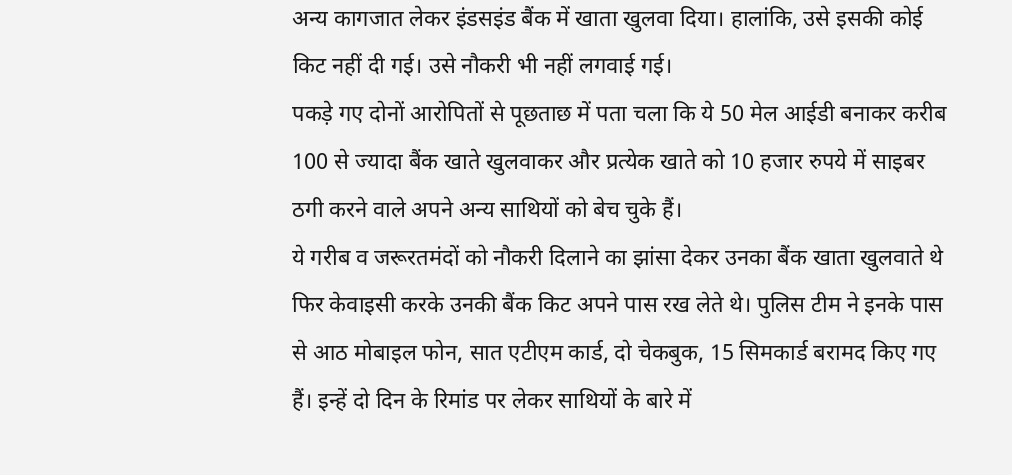अन्य कागजात लेकर इंडसइंड बैंक में खाता खुलवा दिया। हालांकि, उसे इसकी कोई किट नहीं दी गई। उसे नौकरी भी नहीं लगवाई गई।
पकड़े गए दोनों आरोपितों से पूछताछ में पता चला कि ये 50 मेल आईडी बनाकर करीब 100 से ज्यादा बैंक खाते खुलवाकर और प्रत्येक खाते को 10 हजार रुपये में साइबर ठगी करने वाले अपने अन्य साथियों को बेच चुके हैं।
ये गरीब व जरूरतमंदों को नौकरी दिलाने का झांसा देकर उनका बैंक खाता खुलवाते थे फिर केवाइसी करके उनकी बैंक किट अपने पास रख लेते थे। पुलिस टीम ने इनके पास से आठ मोबाइल फोन, सात एटीएम कार्ड, दो चेकबुक, 15 सिमकार्ड बरामद किए गए हैं। इन्हें दो दिन के रिमांड पर लेकर साथियों के बारे में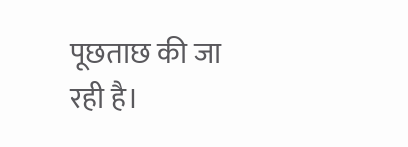पूछताछ की जा रही है।